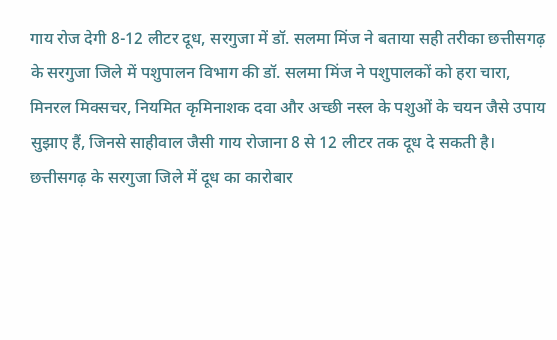गाय रोज देगी 8-12 लीटर दूध, सरगुजा में डॉ. सलमा मिंज ने बताया सही तरीका छत्तीसगढ़ के सरगुजा जिले में पशुपालन विभाग की डॉ. सलमा मिंज ने पशुपालकों को हरा चारा, मिनरल मिक्सचर, नियमित कृमिनाशक दवा और अच्छी नस्ल के पशुओं के चयन जैसे उपाय सुझाए हैं, जिनसे साहीवाल जैसी गाय रोजाना 8 से 12 लीटर तक दूध दे सकती है। छत्तीसगढ़ के सरगुजा जिले में दूध का कारोबार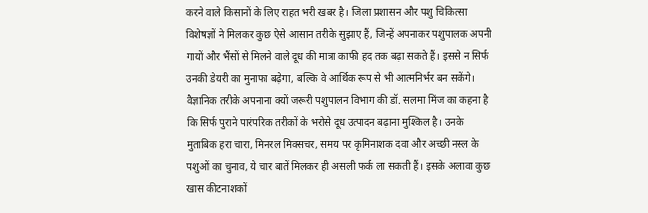करने वाले किसानों के लिए राहत भरी खबर है। जिला प्रशासन और पशु चिकित्सा विशेषज्ञों ने मिलकर कुछ ऐसे आसान तरीके सुझाए हैं, जिन्हें अपनाकर पशुपालक अपनी गायों और भैंसों से मिलने वाले दूध की मात्रा काफी हद तक बढ़ा सकते हैं। इससे न सिर्फ उनकी डेयरी का मुनाफा बढ़ेगा, बल्कि वे आर्थिक रूप से भी आत्मनिर्भर बन सकेंगे। वैज्ञानिक तरीके अपनाना क्यों जरूरी पशुपालन विभाग की डॉ. सलमा मिंज का कहना है कि सिर्फ पुराने पारंपरिक तरीकों के भरोसे दूध उत्पादन बढ़ाना मुश्किल है। उनके मुताबिक हरा चारा, मिनरल मिक्सचर, समय पर कृमिनाशक दवा और अच्छी नस्ल के पशुओं का चुनाव, ये चार बातें मिलकर ही असली फर्क ला सकती हैं। इसके अलावा कुछ खास कीटनाशकों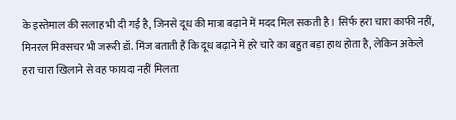के इस्तेमाल की सलाह भी दी गई है, जिनसे दूध की मात्रा बढ़ाने में मदद मिल सकती है। सिर्फ हरा चारा काफी नहीं, मिनरल मिक्सचर भी जरूरी डॉ. मिंज बताती हैं कि दूध बढ़ाने में हरे चारे का बहुत बड़ा हाथ होता है, लेकिन अकेले हरा चारा खिलाने से वह फायदा नहीं मिलता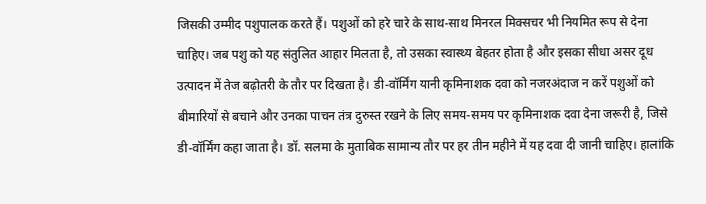जिसकी उम्मीद पशुपालक करते हैं। पशुओं को हरे चारे के साथ-साथ मिनरल मिक्सचर भी नियमित रूप से देना चाहिए। जब पशु को यह संतुलित आहार मिलता है, तो उसका स्वास्थ्य बेहतर होता है और इसका सीधा असर दूध उत्पादन में तेज बढ़ोतरी के तौर पर दिखता है। डी-वॉर्मिंग यानी कृमिनाशक दवा को नजरअंदाज न करें पशुओं को बीमारियों से बचाने और उनका पाचन तंत्र दुरुस्त रखने के लिए समय-समय पर कृमिनाशक दवा देना जरूरी है, जिसे डी-वॉर्मिंग कहा जाता है। डॉ. सलमा के मुताबिक सामान्य तौर पर हर तीन महीने में यह दवा दी जानी चाहिए। हालांकि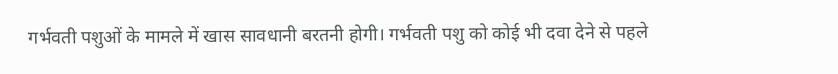गर्भवती पशुओं के मामले में खास सावधानी बरतनी होगी। गर्भवती पशु को कोई भी दवा देने से पहले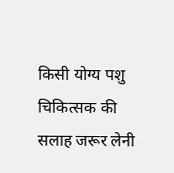किसी योग्य पशु चिकित्सक की सलाह जरूर लेनी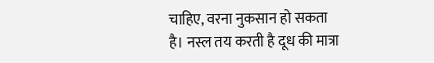चाहिए, वरना नुकसान हो सकता है। नस्ल तय करती है दूध की मात्रा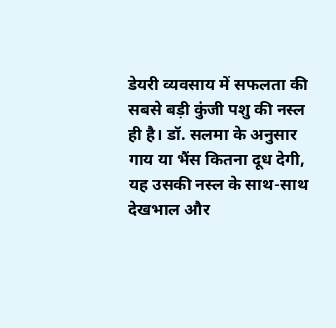डेयरी व्यवसाय में सफलता की सबसे बड़ी कुंजी पशु की नस्ल ही है। डॉ. सलमा के अनुसार गाय या भैंस कितना दूध देगी, यह उसकी नस्ल के साथ-साथ देखभाल और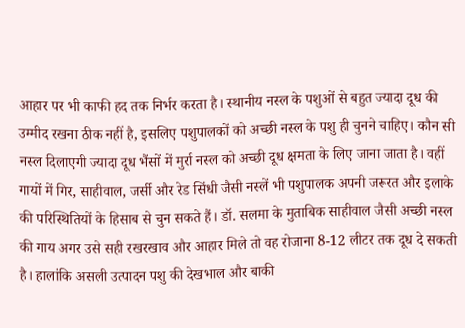आहार पर भी काफी हद तक निर्भर करता है। स्थानीय नस्ल के पशुओं से बहुत ज्यादा दूध की उम्मीद रखना ठीक नहीं है, इसलिए पशुपालकों को अच्छी नस्ल के पशु ही चुनने चाहिए। कौन सी नस्ल दिलाएगी ज्यादा दूध भैंसों में मुर्रा नस्ल को अच्छी दूध क्षमता के लिए जाना जाता है। वहीं गायों में गिर, साहीवाल, जर्सी और रेड सिंधी जैसी नस्लें भी पशुपालक अपनी जरूरत और इलाके की परिस्थितियों के हिसाब से चुन सकते हैं। डॉ. सलमा के मुताबिक साहीवाल जैसी अच्छी नस्ल की गाय अगर उसे सही रखरखाव और आहार मिले तो वह रोजाना 8-12 लीटर तक दूध दे सकती है। हालांकि असली उत्पादन पशु की देखभाल और बाकी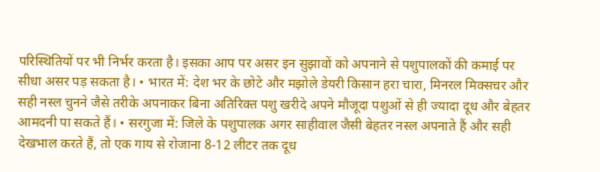परिस्थितियों पर भी निर्भर करता है। इसका आप पर असर इन सुझावों को अपनाने से पशुपालकों की कमाई पर सीधा असर पड़ सकता है। • भारत में: देश भर के छोटे और मझोले डेयरी किसान हरा चारा, मिनरल मिक्सचर और सही नस्ल चुनने जैसे तरीके अपनाकर बिना अतिरिक्त पशु खरीदे अपने मौजूदा पशुओं से ही ज्यादा दूध और बेहतर आमदनी पा सकते हैं। • सरगुजा में: जिले के पशुपालक अगर साहीवाल जैसी बेहतर नस्ल अपनाते हैं और सही देखभाल करते हैं, तो एक गाय से रोजाना 8-12 लीटर तक दूध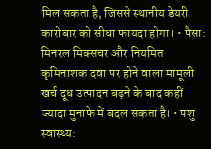मिल सकता है, जिससे स्थानीय डेयरी कारोबार को सीधा फायदा होगा। • पैसा: मिनरल मिक्सचर और नियमित कृमिनाशक दवा पर होने वाला मामूली खर्च दूध उत्पादन बढ़ने के बाद कहीं ज्यादा मुनाफे में बदल सकता है। • पशु स्वास्थ्य: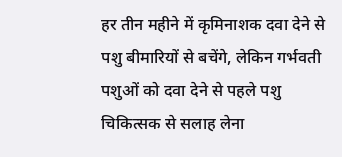हर तीन महीने में कृमिनाशक दवा देने से पशु बीमारियों से बचेंगे, लेकिन गर्भवती पशुओं को दवा देने से पहले पशु चिकित्सक से सलाह लेना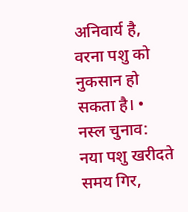अनिवार्य है, वरना पशु को नुकसान हो सकता है। • नस्ल चुनाव: नया पशु खरीदते समय गिर,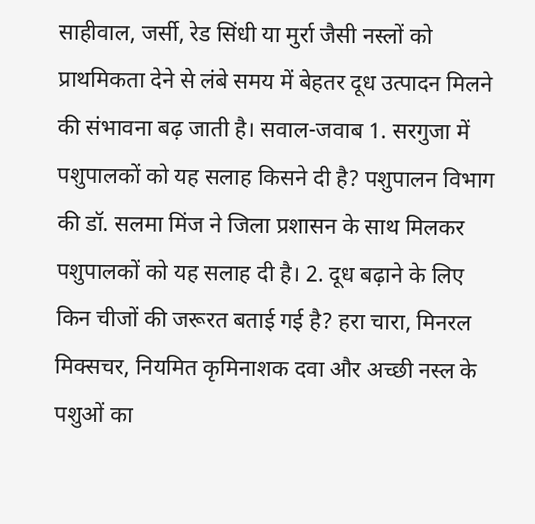साहीवाल, जर्सी, रेड सिंधी या मुर्रा जैसी नस्लों को प्राथमिकता देने से लंबे समय में बेहतर दूध उत्पादन मिलने की संभावना बढ़ जाती है। सवाल-जवाब 1. सरगुजा में पशुपालकों को यह सलाह किसने दी है? पशुपालन विभाग की डॉ. सलमा मिंज ने जिला प्रशासन के साथ मिलकर पशुपालकों को यह सलाह दी है। 2. दूध बढ़ाने के लिए किन चीजों की जरूरत बताई गई है? हरा चारा, मिनरल मिक्सचर, नियमित कृमिनाशक दवा और अच्छी नस्ल के पशुओं का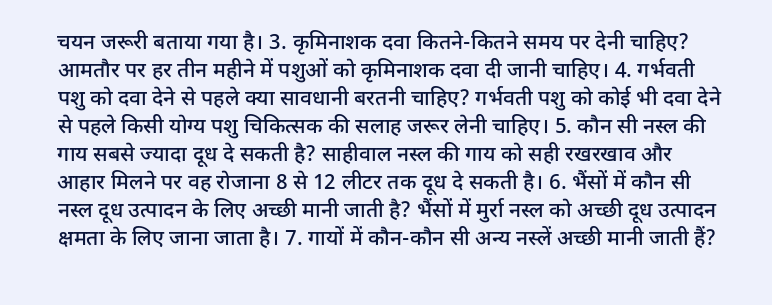चयन जरूरी बताया गया है। 3. कृमिनाशक दवा कितने-कितने समय पर देनी चाहिए? आमतौर पर हर तीन महीने में पशुओं को कृमिनाशक दवा दी जानी चाहिए। 4. गर्भवती पशु को दवा देने से पहले क्या सावधानी बरतनी चाहिए? गर्भवती पशु को कोई भी दवा देने से पहले किसी योग्य पशु चिकित्सक की सलाह जरूर लेनी चाहिए। 5. कौन सी नस्ल की गाय सबसे ज्यादा दूध दे सकती है? साहीवाल नस्ल की गाय को सही रखरखाव और आहार मिलने पर वह रोजाना 8 से 12 लीटर तक दूध दे सकती है। 6. भैंसों में कौन सी नस्ल दूध उत्पादन के लिए अच्छी मानी जाती है? भैंसों में मुर्रा नस्ल को अच्छी दूध उत्पादन क्षमता के लिए जाना जाता है। 7. गायों में कौन-कौन सी अन्य नस्लें अच्छी मानी जाती हैं?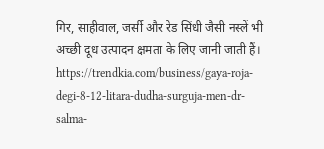गिर, साहीवाल, जर्सी और रेड सिंधी जैसी नस्लें भी अच्छी दूध उत्पादन क्षमता के लिए जानी जाती हैं। https://trendkia.com/business/gaya-roja-degi-8-12-litara-dudha-surguja-men-dr-salma-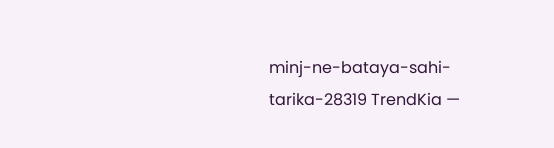minj-ne-bataya-sahi-tarika-28319 TrendKia —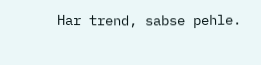Har trend, sabse pehle.